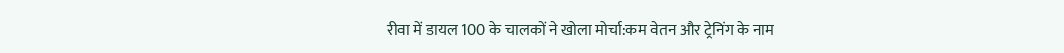रीवा में डायल 100 के चालकों ने खोला मोर्चा:कम वेतन और ट्रेनिंग के नाम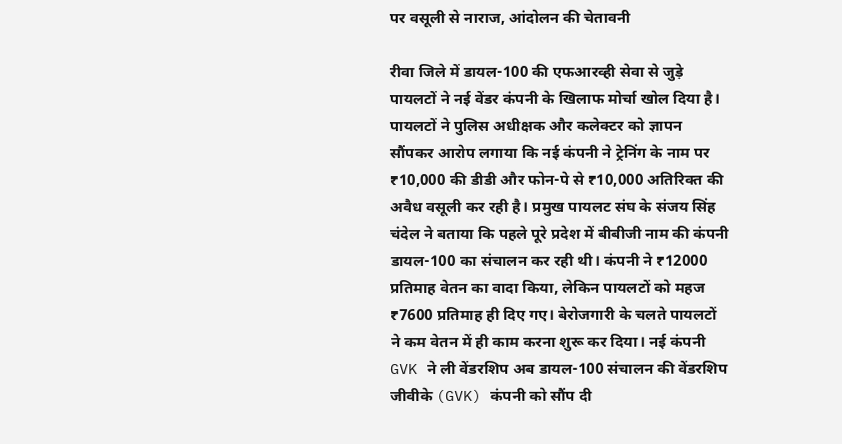पर वसूली से नाराज, आंदोलन की चेतावनी

रीवा जिले में डायल-100 की एफआरव्ही सेवा से जुड़े पायलटों ने नई वेंडर कंपनी के खिलाफ मोर्चा खोल दिया है। पायलटों ने पुलिस अधीक्षक और कलेक्टर को ज्ञापन सौंपकर आरोप लगाया कि नई कंपनी ने ट्रेनिंग के नाम पर ₹10,000 की डीडी और फोन-पे से ₹10,000 अतिरिक्त की अवैध वसूली कर रही है। प्रमुख पायलट संघ के संजय सिंह चंदेल ने बताया कि पहले पूरे प्रदेश में बीबीजी नाम की कंपनी डायल-100 का संचालन कर रही थी। कंपनी ने ₹12000 प्रतिमाह वेतन का वादा किया, लेकिन पायलटों को महज ₹7600 प्रतिमाह ही दिए गए। बेरोजगारी के चलते पायलटों ने कम वेतन में ही काम करना शुरू कर दिया। नई कंपनी GVK ने ली वेंडरशिप अब डायल-100 संचालन की वेंडरशिप जीवीके (GVK) कंपनी को सौंप दी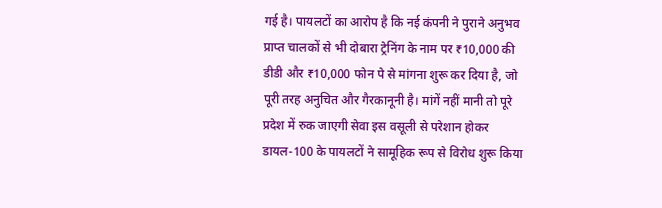गई है। पायलटों का आरोप है कि नई कंपनी ने पुराने अनुभव प्राप्त चालकों से भी दोबारा ट्रेनिंग के नाम पर ₹10,000 की डीडी और ₹10,000 फोन पे से मांगना शुरू कर दिया है, जो पूरी तरह अनुचित और गैरकानूनी है। मांगें नहीं मानी तो पूरे प्रदेश में रुक जाएगी सेवा इस वसूली से परेशान होकर डायल-100 के पायलटों ने सामूहिक रूप से विरोध शुरू किया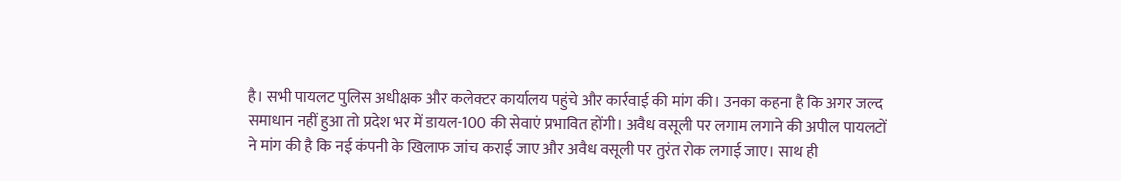है। सभी पायलट पुलिस अधीक्षक और कलेक्टर कार्यालय पहुंचे और कार्रवाई की मांग की। उनका कहना है कि अगर जल्द समाधान नहीं हुआ तो प्रदेश भर में डायल-100 की सेवाएं प्रभावित होंगी। अवैध वसूली पर लगाम लगाने की अपील पायलटों ने मांग की है कि नई कंपनी के खिलाफ जांच कराई जाए और अवैध वसूली पर तुरंत रोक लगाई जाए। साथ ही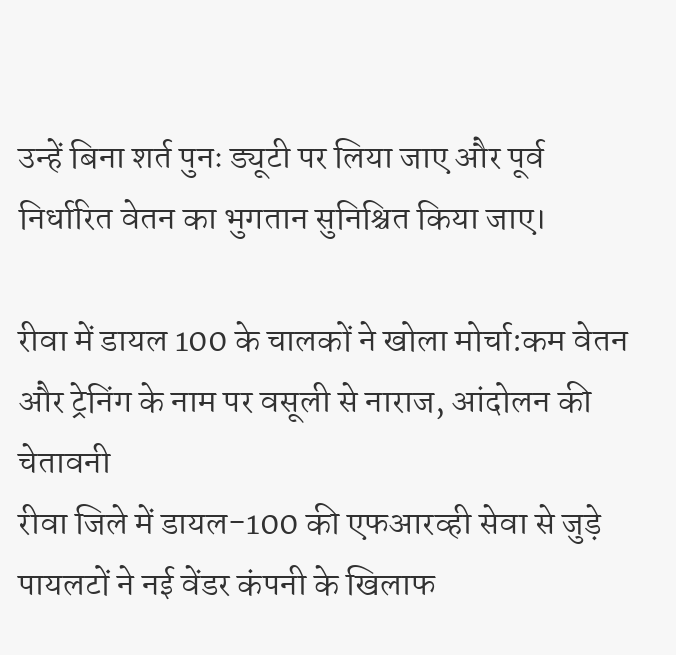उन्हें बिना शर्त पुनः ड्यूटी पर लिया जाए और पूर्व निर्धारित वेतन का भुगतान सुनिश्चित किया जाए।

रीवा में डायल 100 के चालकों ने खोला मोर्चा:कम वेतन और ट्रेनिंग के नाम पर वसूली से नाराज, आंदोलन की चेतावनी
रीवा जिले में डायल-100 की एफआरव्ही सेवा से जुड़े पायलटों ने नई वेंडर कंपनी के खिलाफ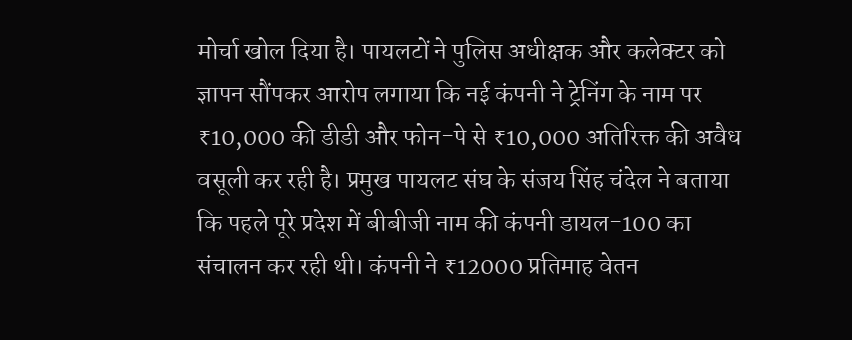मोर्चा खोल दिया है। पायलटों ने पुलिस अधीक्षक और कलेक्टर को ज्ञापन सौंपकर आरोप लगाया कि नई कंपनी ने ट्रेनिंग के नाम पर ₹10,000 की डीडी और फोन-पे से ₹10,000 अतिरिक्त की अवैध वसूली कर रही है। प्रमुख पायलट संघ के संजय सिंह चंदेल ने बताया कि पहले पूरे प्रदेश में बीबीजी नाम की कंपनी डायल-100 का संचालन कर रही थी। कंपनी ने ₹12000 प्रतिमाह वेतन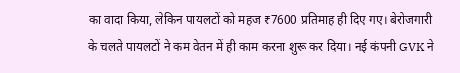का वादा किया, लेकिन पायलटों को महज ₹7600 प्रतिमाह ही दिए गए। बेरोजगारी के चलते पायलटों ने कम वेतन में ही काम करना शुरू कर दिया। नई कंपनी GVK ने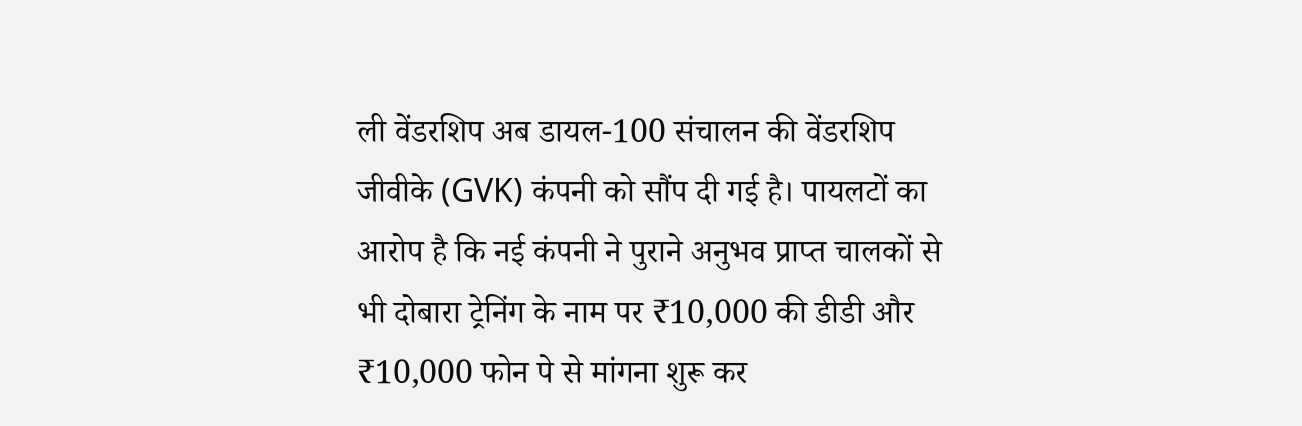ली वेंडरशिप अब डायल-100 संचालन की वेंडरशिप जीवीके (GVK) कंपनी को सौंप दी गई है। पायलटों का आरोप है कि नई कंपनी ने पुराने अनुभव प्राप्त चालकों से भी दोबारा ट्रेनिंग के नाम पर ₹10,000 की डीडी और ₹10,000 फोन पे से मांगना शुरू कर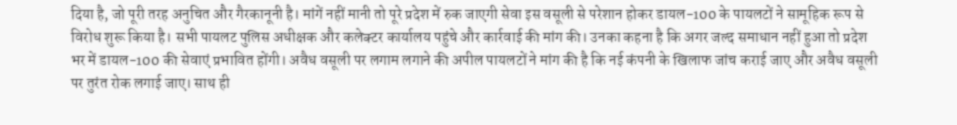दिया है, जो पूरी तरह अनुचित और गैरकानूनी है। मांगें नहीं मानी तो पूरे प्रदेश में रुक जाएगी सेवा इस वसूली से परेशान होकर डायल-100 के पायलटों ने सामूहिक रूप से विरोध शुरू किया है। सभी पायलट पुलिस अधीक्षक और कलेक्टर कार्यालय पहुंचे और कार्रवाई की मांग की। उनका कहना है कि अगर जल्द समाधान नहीं हुआ तो प्रदेश भर में डायल-100 की सेवाएं प्रभावित होंगी। अवैध वसूली पर लगाम लगाने की अपील पायलटों ने मांग की है कि नई कंपनी के खिलाफ जांच कराई जाए और अवैध वसूली पर तुरंत रोक लगाई जाए। साथ ही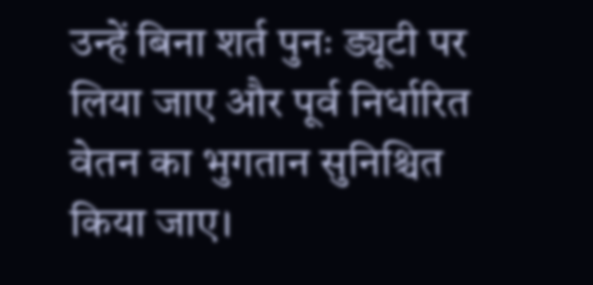उन्हें बिना शर्त पुनः ड्यूटी पर लिया जाए और पूर्व निर्धारित वेतन का भुगतान सुनिश्चित किया जाए।